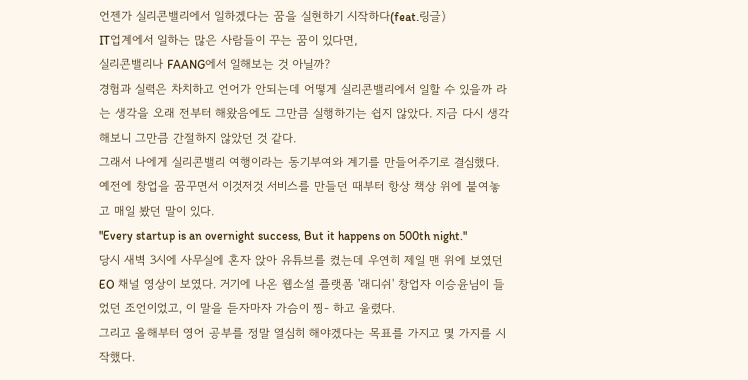언젠가 실리콘밸리에서 일하겠다는 꿈을 실현하기 시작하다(feat.링글)
IT업계에서 일하는 많은 사람들이 꾸는 꿈이 있다면,
실리콘밸리나 FAANG에서 일해보는 것 아닐까?
경험과 실력은 차치하고 언어가 안되는데 어떻게 실리콘밸리에서 일할 수 있을까 라는 생각을 오래 전부터 해왔음에도 그만큼 실행하기는 쉽지 않았다. 지금 다시 생각해보니 그만큼 간절하지 않았던 것 같다.
그래서 나에게 실리콘밸리 여행이라는 동기부여와 계기를 만들어주기로 결심했다.
예전에 창업을 꿈꾸면서 이것저것 서비스를 만들던 때부터 항상 책상 위에 붙여놓고 매일 봤던 말이 있다.
"Every startup is an overnight success, But it happens on 500th night."
당시 새벽 3시에 사무실에 혼자 앉아 유튜브를 켰는데 우연히 제일 맨 위에 보였던 EO 채널 영상이 보였다. 거기에 나온 웹소설 플랫폼 '래디쉬' 창업자 이승윤님이 들었던 조언이었고, 이 말을 듣자마자 가슴이 찡- 하고 울렸다.
그리고 올해부터 영어 공부를 정말 열심히 해야겠다는 목표를 가지고 몇 가지를 시작했다.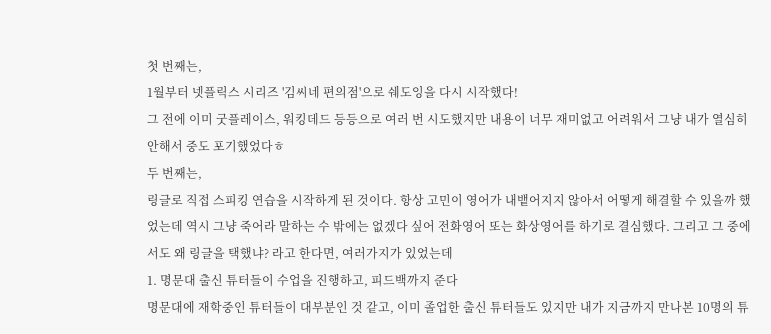첫 번째는,
1월부터 넷플릭스 시리즈 '김씨네 편의점'으로 쉐도잉을 다시 시작했다!
그 전에 이미 굿플레이스, 워킹데드 등등으로 여러 번 시도했지만 내용이 너무 재미없고 어려워서 그냥 내가 열심히 안해서 중도 포기했었다ㅎ
두 번째는,
링글로 직접 스피킹 연습을 시작하게 된 것이다. 항상 고민이 영어가 내뱉어지지 않아서 어떻게 해결할 수 있을까 했었는데 역시 그냥 죽어라 말하는 수 밖에는 없겠다 싶어 전화영어 또는 화상영어를 하기로 결심했다. 그리고 그 중에서도 왜 링글을 택했냐? 라고 한다면, 여러가지가 있었는데
1. 명문대 출신 튜터들이 수업을 진행하고, 피드백까지 준다
명문대에 재학중인 튜터들이 대부분인 것 같고, 이미 졸업한 출신 튜터들도 있지만 내가 지금까지 만나본 10명의 튜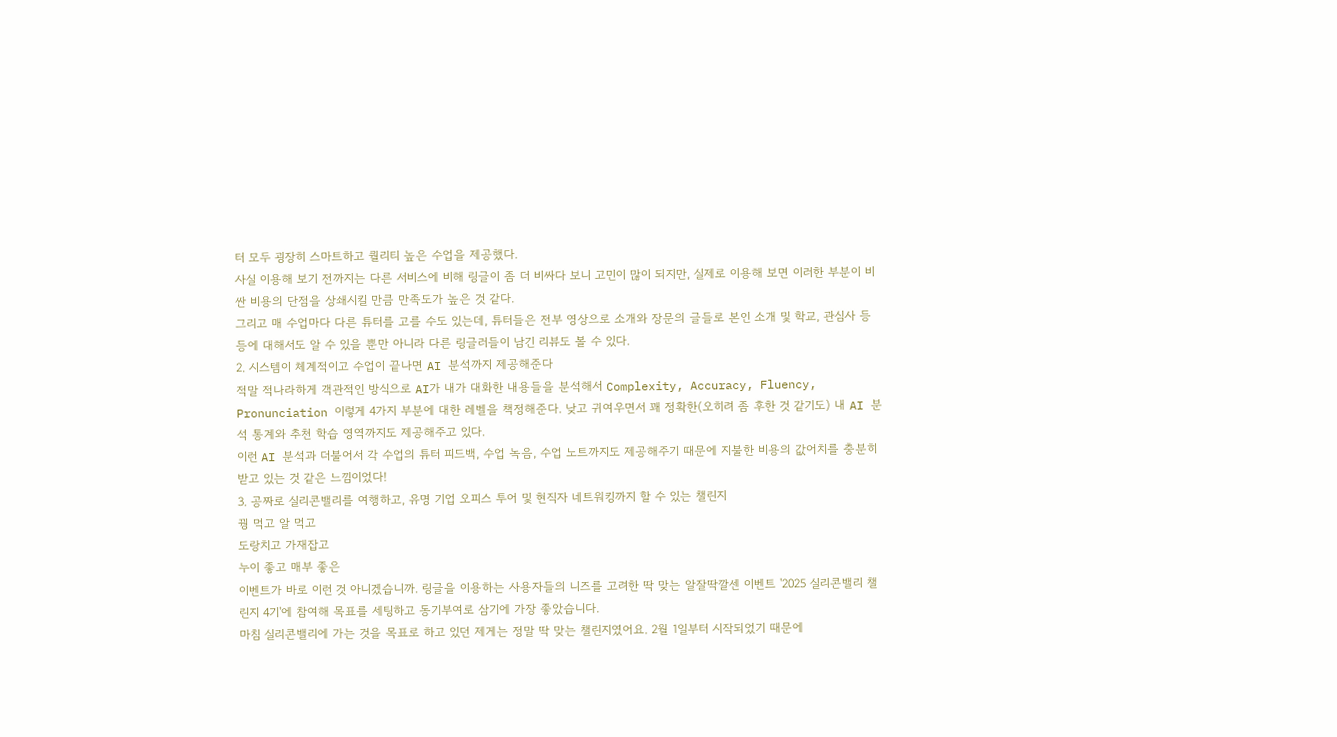터 모두 굉장히 스마트하고 퀄리티 높은 수업을 제공했다.
사실 이용해 보기 전까지는 다른 서비스에 비해 링글이 좀 더 비싸다 보니 고민이 많이 되지만, 실제로 이용해 보면 이러한 부분이 비싼 비용의 단점을 상쇄시킬 만큼 만족도가 높은 것 같다.
그리고 매 수업마다 다른 튜터를 고를 수도 있는데, 튜터들은 전부 영상으로 소개와 장문의 글들로 본인 소개 및 학교, 관심사 등등에 대해서도 알 수 있을 뿐만 아니라 다른 링글러들이 남긴 리뷰도 볼 수 있다.
2. 시스템이 체계적이고 수업이 끝나면 AI 분석까지 제공해준다
적말 적나라하게 객관적인 방식으로 AI가 내가 대화한 내용들을 분석해서 Complexity, Accuracy, Fluency, Pronunciation 이렇게 4가지 부분에 대한 레벨을 책정해준다. 낮고 귀여우면서 꽤 정확한(오히려 좀 후한 것 같기도) 내 AI 분석 통계와 추천 학습 영역까지도 제공해주고 있다.
이런 AI 분석과 더불어서 각 수업의 튜터 피드백, 수업 녹음, 수업 노트까지도 제공해주기 때문에 지불한 비용의 값어치를 충분히 받고 있는 것 같은 느낌이었다!
3. 공짜로 실리콘밸리를 여행하고, 유명 기업 오피스 투어 및 현직자 네트워킹까지 할 수 있는 챌린지
꿩 먹고 알 먹고
도랑치고 가재잡고
누이 좋고 매부 좋은
이벤트가 바로 이런 것 아니겠습니까. 링글을 이용하는 사용자들의 니즈를 고려한 딱 맞는 알잘딱깔센 이벤트 '2025 실리콘밸리 챌린지 4기'에 참여해 목표를 세팅하고 동기부여로 삼기에 가장 좋았습니다.
마침 실리콘밸리에 가는 것을 목표로 하고 있던 제게는 정말 딱 맞는 챌린지였어요. 2월 1일부터 시작되었기 때문에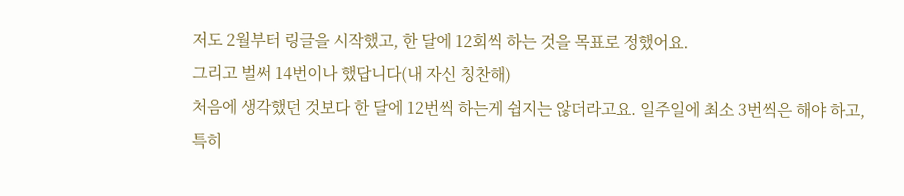저도 2월부터 링글을 시작했고, 한 달에 12회씩 하는 것을 목표로 정했어요.
그리고 벌써 14번이나 했답니다(내 자신 칭찬해)
처음에 생각했던 것보다 한 달에 12번씩 하는게 쉽지는 않더라고요. 일주일에 최소 3번씩은 해야 하고, 특히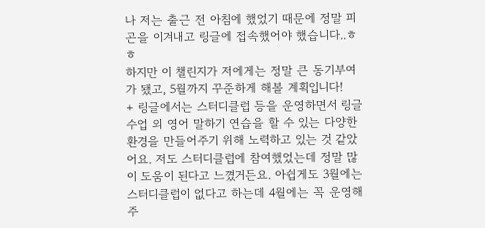나 저는 출근 전 아침에 했었기 때문에 정말 피곤을 이겨내고 링글에 접속했어야 했습니다..ㅎㅎ
하지만 이 챌린지가 저에게는 정말 큰 동기부여가 됐고, 5월까지 꾸준하게 해볼 계획입니다!
+ 링글에서는 스터디클럽 등을 운영하면서 링글 수업 외 영어 말하기 연습을 할 수 있는 다양한 환경을 만들어주기 위해 노력하고 있는 것 같았어요. 저도 스터디클럽에 참여했었는데 정말 많이 도움이 된다고 느꼈거든요. 아쉽게도 3월에는 스터디클럽이 없다고 하는데 4월에는 꼭 운영해 주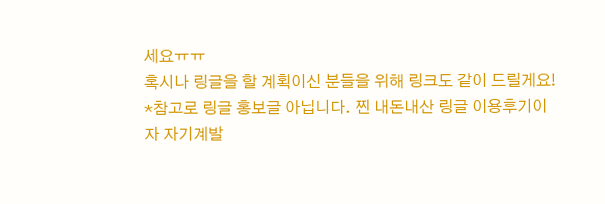세요ㅠㅠ
혹시나 링글을 할 계획이신 분들을 위해 링크도 같이 드릴게요!
*참고로 링글 홍보글 아닙니다. 찐 내돈내산 링글 이용후기이자 자기계발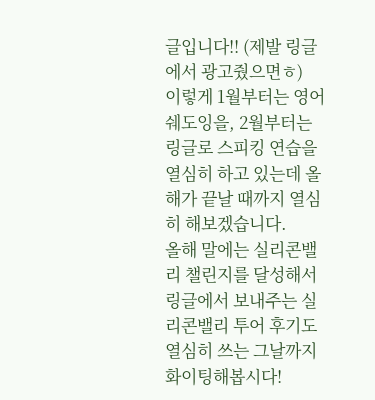글입니다!! (제발 링글에서 광고줬으면ㅎ)
이렇게 1월부터는 영어 쉐도잉을, 2월부터는 링글로 스피킹 연습을 열심히 하고 있는데 올해가 끝날 때까지 열심히 해보겠습니다.
올해 말에는 실리콘밸리 챌린지를 달성해서 링글에서 보내주는 실리콘밸리 투어 후기도 열심히 쓰는 그날까지 화이팅해봅시다!